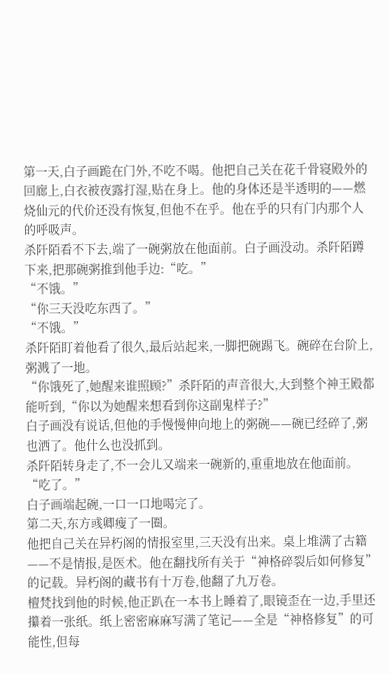第一天,白子画跪在门外,不吃不喝。他把自己关在花千骨寝殿外的回廊上,白衣被夜露打湿,贴在身上。他的身体还是半透明的——燃烧仙元的代价还没有恢复,但他不在乎。他在乎的只有门内那个人的呼吸声。
杀阡陌看不下去,端了一碗粥放在他面前。白子画没动。杀阡陌蹲下来,把那碗粥推到他手边:“吃。”
“不饿。”
“你三天没吃东西了。”
“不饿。”
杀阡陌盯着他看了很久,最后站起来,一脚把碗踢飞。碗碎在台阶上,粥溅了一地。
“你饿死了,她醒来谁照顾?”杀阡陌的声音很大,大到整个神王殿都能听到,“你以为她醒来想看到你这副鬼样子?”
白子画没有说话,但他的手慢慢伸向地上的粥碗——碗已经碎了,粥也洒了。他什么也没抓到。
杀阡陌转身走了,不一会儿又端来一碗新的,重重地放在他面前。
“吃了。”
白子画端起碗,一口一口地喝完了。
第二天,东方彧卿瘦了一圈。
他把自己关在异朽阁的情报室里,三天没有出来。桌上堆满了古籍——不是情报,是医术。他在翻找所有关于“神格碎裂后如何修复”的记载。异朽阁的藏书有十万卷,他翻了九万卷。
檀梵找到他的时候,他正趴在一本书上睡着了,眼镜歪在一边,手里还攥着一张纸。纸上密密麻麻写满了笔记——全是“神格修复”的可能性,但每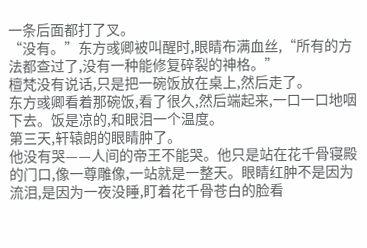一条后面都打了叉。
“没有。”东方彧卿被叫醒时,眼睛布满血丝,“所有的方法都查过了,没有一种能修复碎裂的神格。”
檀梵没有说话,只是把一碗饭放在桌上,然后走了。
东方彧卿看着那碗饭,看了很久,然后端起来,一口一口地咽下去。饭是凉的,和眼泪一个温度。
第三天,轩辕朗的眼睛肿了。
他没有哭——人间的帝王不能哭。他只是站在花千骨寝殿的门口,像一尊雕像,一站就是一整天。眼睛红肿不是因为流泪,是因为一夜没睡,盯着花千骨苍白的脸看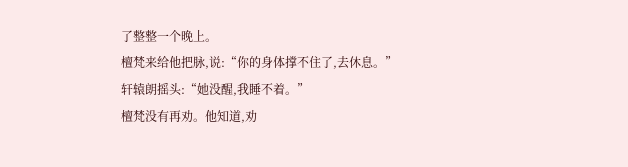了整整一个晚上。
檀梵来给他把脉,说:“你的身体撑不住了,去休息。”
轩辕朗摇头:“她没醒,我睡不着。”
檀梵没有再劝。他知道,劝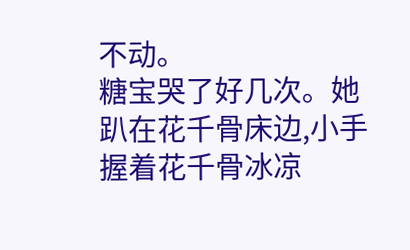不动。
糖宝哭了好几次。她趴在花千骨床边,小手握着花千骨冰凉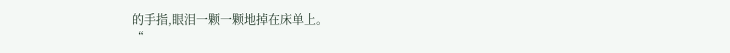的手指,眼泪一颗一颗地掉在床单上。
“